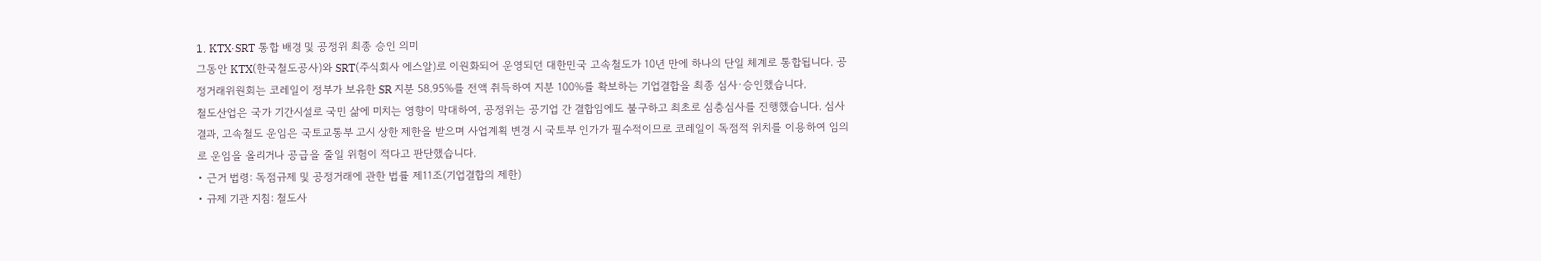1. KTX·SRT 통합 배경 및 공정위 최종 승인 의미
그동안 KTX(한국철도공사)와 SRT(주식회사 에스알)로 이원화되어 운영되던 대한민국 고속철도가 10년 만에 하나의 단일 체계로 통합됩니다. 공정거래위원회는 코레일이 정부가 보유한 SR 지분 58.95%를 전액 취득하여 지분 100%를 확보하는 기업결합을 최종 심사·승인했습니다.
철도산업은 국가 기간시설로 국민 삶에 미치는 영향이 막대하여, 공정위는 공기업 간 결합임에도 불구하고 최초로 심층심사를 진행했습니다. 심사 결과, 고속철도 운임은 국토교통부 고시 상한 제한을 받으며 사업계획 변경 시 국토부 인가가 필수적이므로 코레일이 독점적 위치를 이용하여 임의로 운임을 올리거나 공급을 줄일 위험이 적다고 판단했습니다.
• 근거 법령: 독점규제 및 공정거래에 관한 법률 제11조(기업결합의 제한)
• 규제 기관 지침: 철도사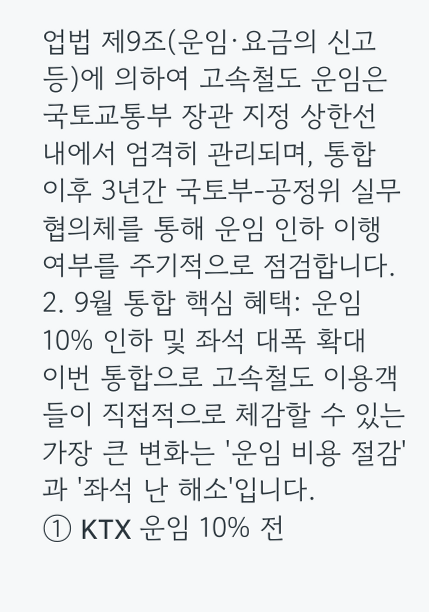업법 제9조(운임·요금의 신고 등)에 의하여 고속철도 운임은 국토교통부 장관 지정 상한선 내에서 엄격히 관리되며, 통합 이후 3년간 국토부-공정위 실무협의체를 통해 운임 인하 이행 여부를 주기적으로 점검합니다.
2. 9월 통합 핵심 혜택: 운임 10% 인하 및 좌석 대폭 확대
이번 통합으로 고속철도 이용객들이 직접적으로 체감할 수 있는 가장 큰 변화는 '운임 비용 절감'과 '좌석 난 해소'입니다.
① KTX 운임 10% 전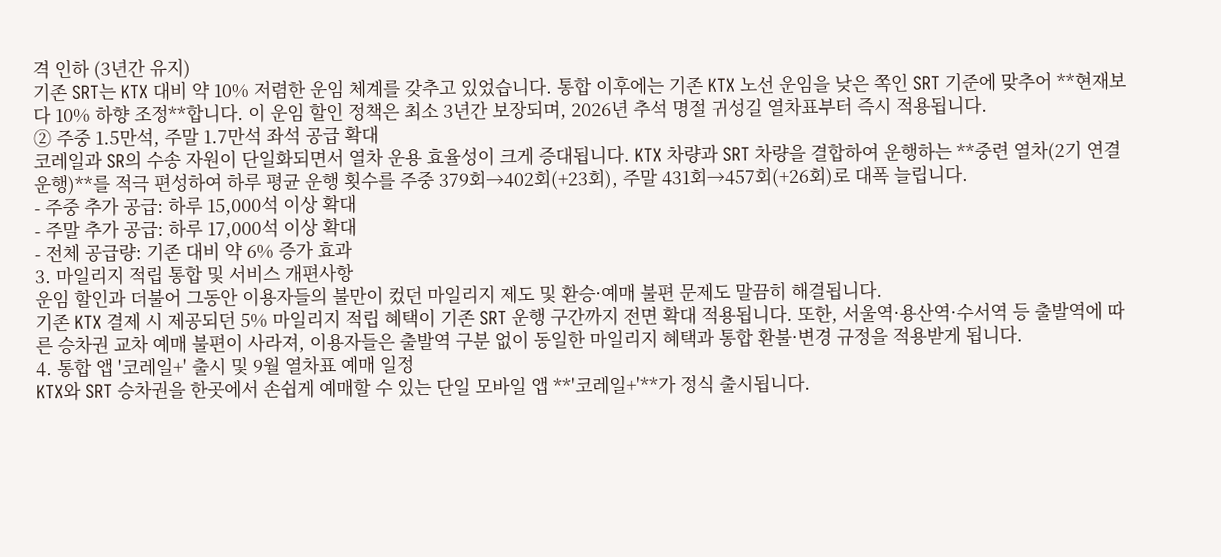격 인하 (3년간 유지)
기존 SRT는 KTX 대비 약 10% 저렴한 운임 체계를 갖추고 있었습니다. 통합 이후에는 기존 KTX 노선 운임을 낮은 쪽인 SRT 기준에 맞추어 **현재보다 10% 하향 조정**합니다. 이 운임 할인 정책은 최소 3년간 보장되며, 2026년 추석 명절 귀성길 열차표부터 즉시 적용됩니다.
② 주중 1.5만석, 주말 1.7만석 좌석 공급 확대
코레일과 SR의 수송 자원이 단일화되면서 열차 운용 효율성이 크게 증대됩니다. KTX 차량과 SRT 차량을 결합하여 운행하는 **중련 열차(2기 연결 운행)**를 적극 편성하여 하루 평균 운행 횟수를 주중 379회→402회(+23회), 주말 431회→457회(+26회)로 대폭 늘립니다.
- 주중 추가 공급: 하루 15,000석 이상 확대
- 주말 추가 공급: 하루 17,000석 이상 확대
- 전체 공급량: 기존 대비 약 6% 증가 효과
3. 마일리지 적립 통합 및 서비스 개편사항
운임 할인과 더불어 그동안 이용자들의 불만이 컸던 마일리지 제도 및 환승·예매 불편 문제도 말끔히 해결됩니다.
기존 KTX 결제 시 제공되던 5% 마일리지 적립 혜택이 기존 SRT 운행 구간까지 전면 확대 적용됩니다. 또한, 서울역·용산역·수서역 등 출발역에 따른 승차권 교차 예매 불편이 사라져, 이용자들은 출발역 구분 없이 동일한 마일리지 혜택과 통합 환불·변경 규정을 적용받게 됩니다.
4. 통합 앱 '코레일+' 출시 및 9월 열차표 예매 일정
KTX와 SRT 승차권을 한곳에서 손쉽게 예매할 수 있는 단일 모바일 앱 **'코레일+'**가 정식 출시됩니다.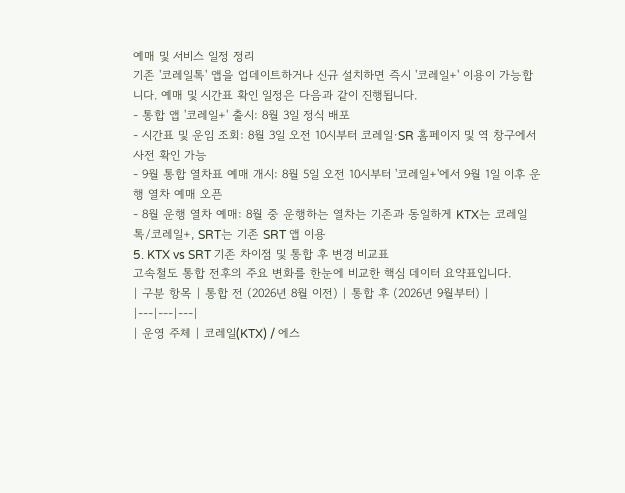예매 및 서비스 일정 정리
기존 '코레일톡' 앱을 업데이트하거나 신규 설치하면 즉시 '코레일+' 이용이 가능합니다. 예매 및 시간표 확인 일정은 다음과 같이 진행됩니다.
- 통합 앱 '코레일+' 출시: 8월 3일 정식 배포
- 시간표 및 운임 조회: 8월 3일 오전 10시부터 코레일·SR 홈페이지 및 역 창구에서 사전 확인 가능
- 9월 통합 열차표 예매 개시: 8월 5일 오전 10시부터 '코레일+'에서 9월 1일 이후 운행 열차 예매 오픈
- 8월 운행 열차 예매: 8월 중 운행하는 열차는 기존과 동일하게 KTX는 코레일톡/코레일+, SRT는 기존 SRT 앱 이용
5. KTX vs SRT 기존 차이점 및 통합 후 변경 비교표
고속철도 통합 전후의 주요 변화를 한눈에 비교한 핵심 데이터 요약표입니다.
| 구분 항목 | 통합 전 (2026년 8월 이전) | 통합 후 (2026년 9월부터) |
|---|---|---|
| 운영 주체 | 코레일(KTX) / 에스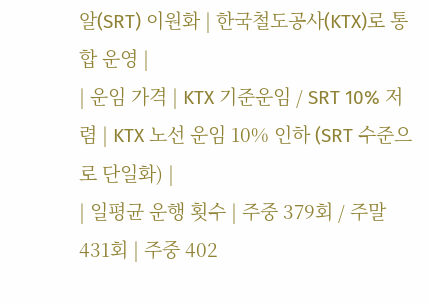알(SRT) 이원화 | 한국철도공사(KTX)로 통합 운영 |
| 운임 가격 | KTX 기준운임 / SRT 10% 저렴 | KTX 노선 운임 10% 인하 (SRT 수준으로 단일화) |
| 일평균 운행 횟수 | 주중 379회 / 주말 431회 | 주중 402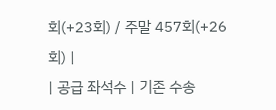회(+23회) / 주말 457회(+26회) |
| 공급 좌석수 | 기존 수송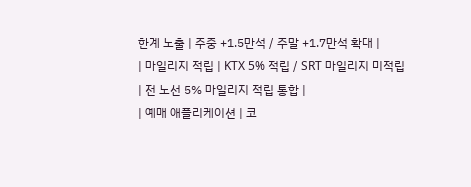한계 노출 | 주중 +1.5만석 / 주말 +1.7만석 확대 |
| 마일리지 적립 | KTX 5% 적립 / SRT 마일리지 미적립 | 전 노선 5% 마일리지 적립 통합 |
| 예매 애플리케이션 | 코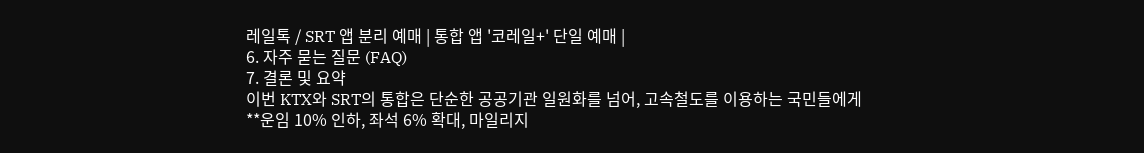레일톡 / SRT 앱 분리 예매 | 통합 앱 '코레일+' 단일 예매 |
6. 자주 묻는 질문 (FAQ)
7. 결론 및 요약
이번 KTX와 SRT의 통합은 단순한 공공기관 일원화를 넘어, 고속철도를 이용하는 국민들에게 **운임 10% 인하, 좌석 6% 확대, 마일리지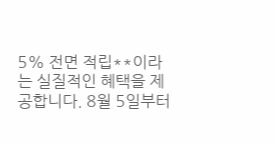5% 전면 적립**이라는 실질적인 혜택을 제공합니다. 8월 5일부터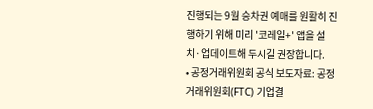진행되는 9월 승차권 예매를 원활히 진행하기 위해 미리 '코레일+' 앱을 설치·업데이트해 두시길 권장합니다.
• 공정거래위원회 공식 보도자료: 공정거래위원회(FTC) 기업결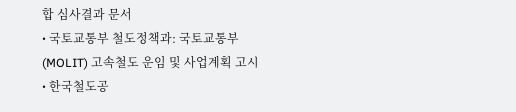합 심사결과 문서
• 국토교통부 철도정책과: 국토교통부(MOLIT) 고속철도 운임 및 사업계획 고시
• 한국철도공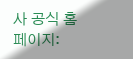사 공식 홈페이지: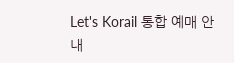Let's Korail 통합 예매 안내